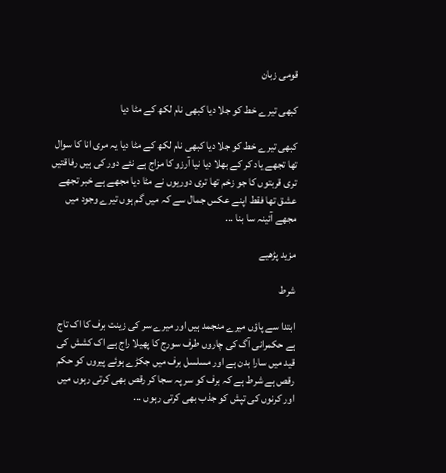قومی زبان

کبھی تیرے خط کو جلا دیا کبھی نام لکھ کے مٹا دیا

کبھی تیرے خط کو جلا دیا کبھی نام لکھ کے مٹا دیا یہ مری انا کا سوال تھا تجھے یاد کر کے بھلا دیا نیا آرزو کا مزاج ہے نئے دور کی ہیں رفاقتیں تری قربتوں کا جو زخم تھا تری دوریوں نے مٹا دیا مجھے ہے خبر تجھے عشق تھا فقط اپنے عکس جمال سے کہ میں گم ہوں تیرے وجود میں مجھے آئینہ سا بنا ...

مزید پڑھیے

شرط

ابتدا سے پاؤں میرے منجمد ہیں اور میرے سر کی زینت برف کا اک تاج ہے حکمرانی آگ کی چاروں طرف سورج کا پھیلا راج ہے اک کشش کی قید میں سارا بدن ہے اور مسلسل برف میں جکڑے ہوئے پیروں کو حکم رقص ہے شرط ہے کہ برف کو سر پہ سجا کر رقص بھی کرتی رہوں میں اور کرنوں کی تپش کو جذب بھی کرتی رہوں ...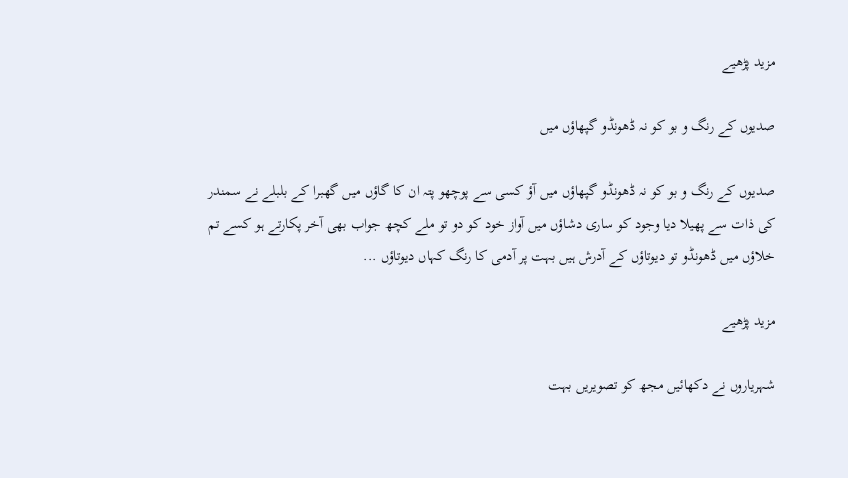مزید پڑھیے

صدیوں کے رنگ و بو کو نہ ڈھونڈو گپھاؤں میں

صدیوں کے رنگ و بو کو نہ ڈھونڈو گپھاؤں میں آؤ کسی سے پوچھو پتہ ان کا گاؤں میں گھبرا کے بلبلے نے سمندر کی ذات سے پھیلا دیا وجود کو ساری دشاؤں میں آواز خود کو دو تو ملے کچھ جواب بھی آخر پکارتے ہو کسے تم خلاؤں میں ڈھونڈو تو دیوتاؤں کے آدرش ہیں بہت پر آدمی کا رنگ کہاں دیوتاؤں ...

مزید پڑھیے

شہریاروں نے دکھائیں مجھ کو تصویریں بہت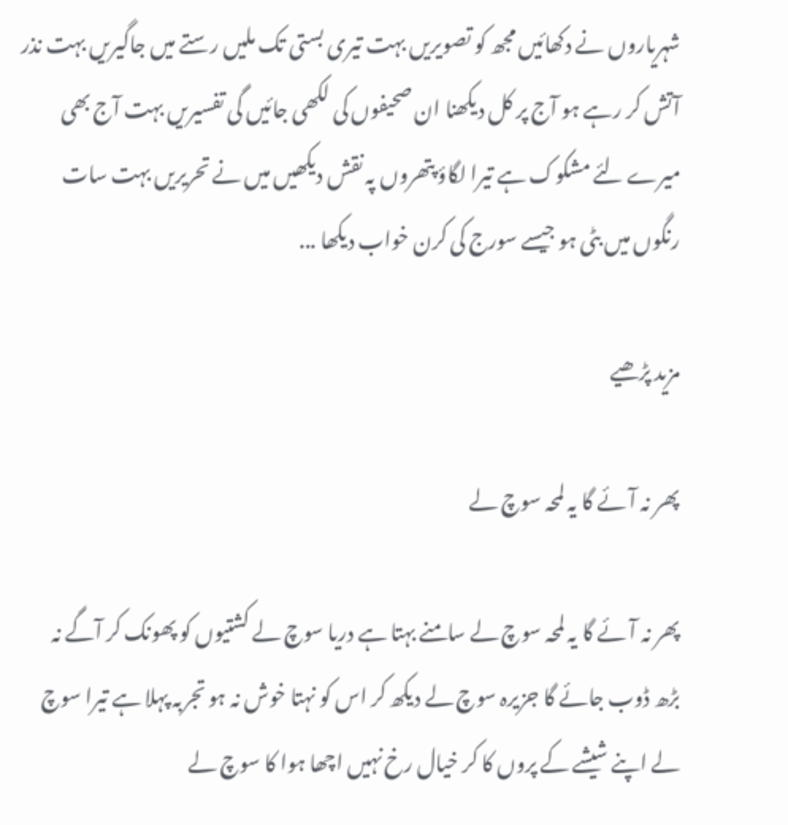شہریاروں نے دکھائیں مجھ کو تصویریں بہت تیری بستی تک ملیں رستے میں جاگیریں بہت نذر آتش کر رہے ہو آج پر کل دیکھنا ان صحیفوں کی لکھی جائیں گی تفسیریں بہت آج بھی میرے لئے مشکوک ہے تیرا لگاؤ پتھروں پہ نقش دیکھیں میں نے تحریریں بہت سات رنگوں میں بٹی ہو جیسے سورج کی کرن خواب دیکھا ...

مزید پڑھیے

پھر نہ آئے گا یہ لمحہ سوچ لے

پھر نہ آئے گا یہ لمحہ سوچ لے سامنے بہتا ہے دریا سوچ لے کشتیوں کو پھونک کر آگے نہ بڑھ ڈوب جائے گا جزیرہ سوچ لے دیکھ کر اس کو نہتا خوش نہ ہو تجربہ پہلا ہے تیرا سوچ لے اپنے شیشے کے پروں کا کر خیال رخ نہیں اچھا ہوا کا سوچ لے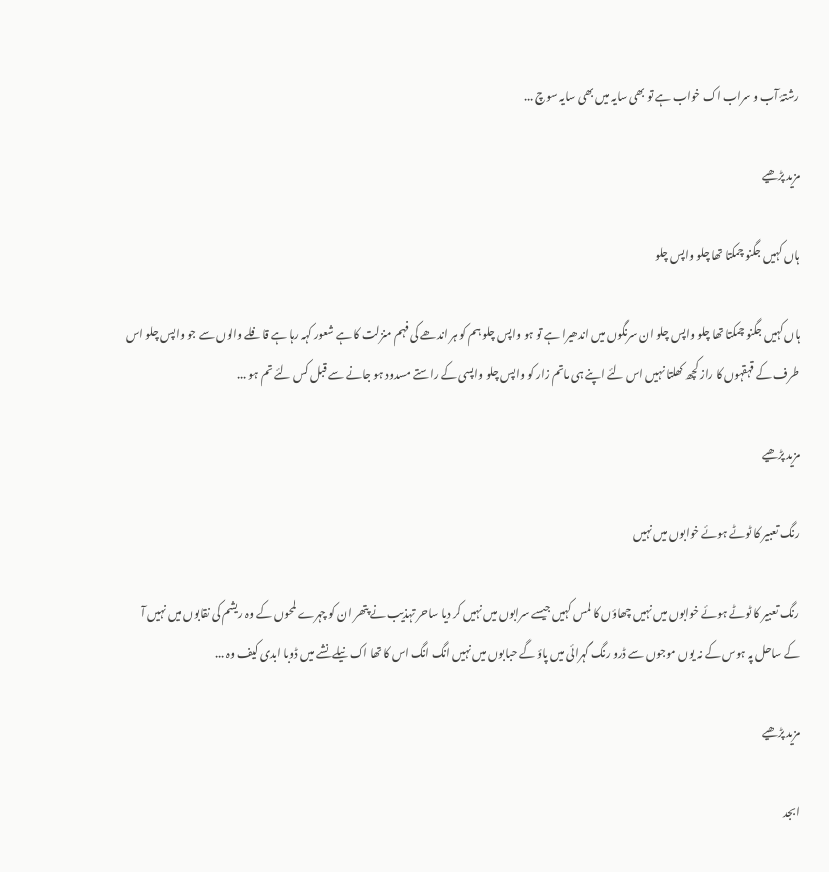رشتۂ آب و سراب اک خواب ہے تو بھی سایہ میں بھی سایہ سوچ ...

مزید پڑھیے

ہاں کہیں جگنو چمکتا تھا چلو واپس چلو

ہاں کہیں جگنو چمکتا تھا چلو واپس چلو ان سرنگوں میں اندھیرا ہے تو ہو واپس چلو ہم کو ہر اندھے کی فہم منزلت کا ہے شعور کہہ رہا ہے قافلے والوں سے جو واپس چلو اس طرف کے قہقہوں کا راز کچھ کھلتا نہیں اس لئے اپنے ہی ماتم زار کو واپس چلو واپسی کے راستے مسدود ہو جانے سے قبل کس لئے تم ہو ...

مزید پڑھیے

رنگ تعبیر کا ٹوٹے ہوئے خوابوں میں نہیں

رنگ تعبیر کا ٹوٹے ہوئے خوابوں میں نہیں چھاؤں کا لمس کہیں جیسے سرابوں میں نہیں کر دیا ساحر تہذیب نے پتھر ان کو چہرے لمحوں کے وہ ریشم کی نقابوں میں نہیں آ کے ساحل پہ ہوس کے نہ یوں موجوں سے ڈرو رنگ گہرائی میں پاؤ گے حبابوں میں نہیں انگ انگ اس کا تھا اک نیلے نشے میں ڈوبا ابدی کیف وہ ...

مزید پڑھیے

ابجد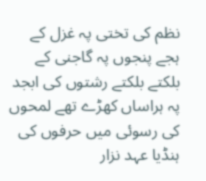نظم کی تختی پہ غزل کے ہجے پنجوں پہ گاجنی کے بلکتے بلکتے رشتوں کی ابجد پہ ہراساں کھڑے تھے لمحوں کی رسوئی میں حرفوں کی ہنڈیا عہد نزار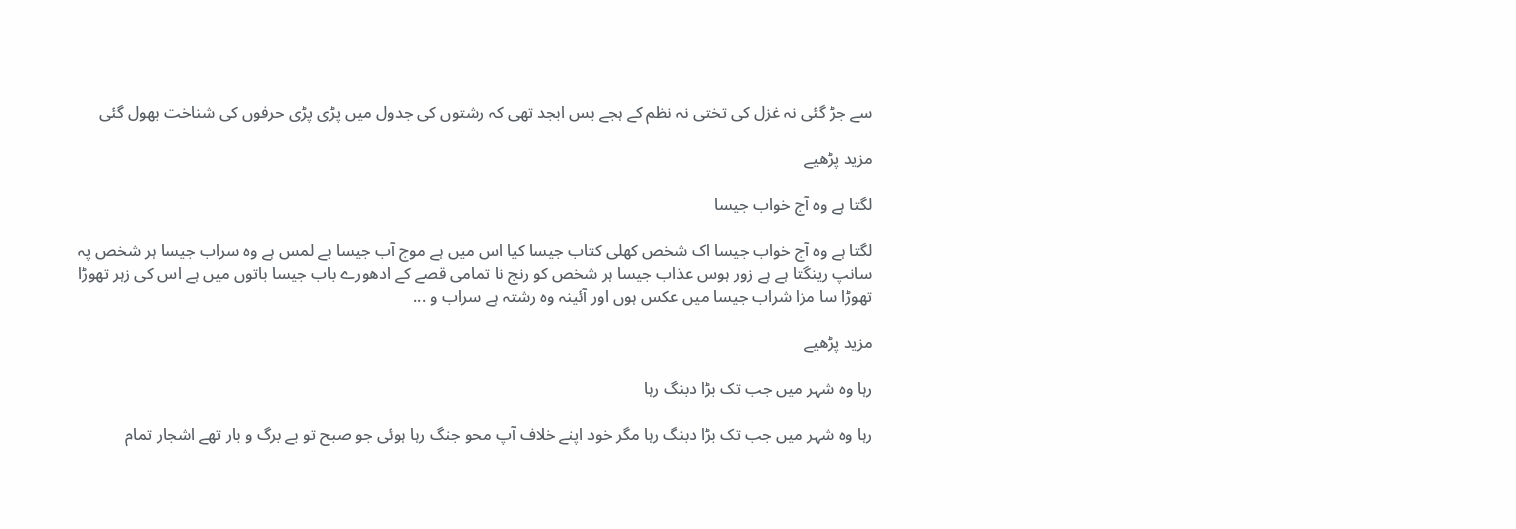سے جڑ گئی نہ غزل کی تختی نہ نظم کے ہجے بس ابجد تھی کہ رشتوں کی جدول میں پڑی پڑی حرفوں کی شناخت بھول گئی

مزید پڑھیے

لگتا ہے وہ آج خواب جیسا

لگتا ہے وہ آج خواب جیسا اک شخص کھلی کتاب جیسا کیا اس میں ہے موج آب جیسا بے لمس ہے وہ سراب جیسا ہر شخص پہ سانپ رینگتا ہے ہے زور ہوس عذاب جیسا ہر شخص کو رنج نا تمامی قصے کے ادھورے باب جیسا باتوں میں ہے اس کی زہر تھوڑا تھوڑا سا مزا شراب جیسا میں عکس ہوں اور آئینہ وہ رشتہ ہے سراب و ...

مزید پڑھیے

رہا وہ شہر میں جب تک بڑا دبنگ رہا

رہا وہ شہر میں جب تک بڑا دبنگ رہا مگر خود اپنے خلاف آپ محو جنگ رہا ہوئی جو صبح تو بے برگ و بار تھے اشجار تمام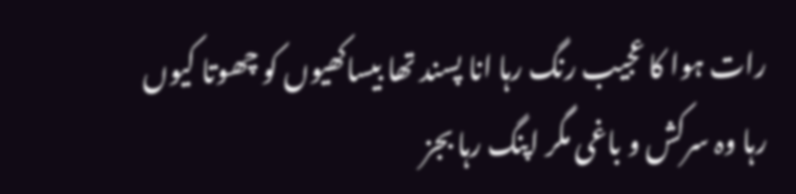رات ہوا کا عجیب رنگ رہا انا پسند تھا بیساکھیوں کو چھوتا کیوں رہا وہ سرکش و باغی مگر اپنگ رہا بجز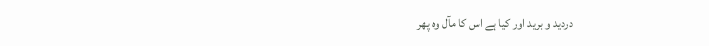دردید و برید اور کیا ہے اس کا مآل وہ پھر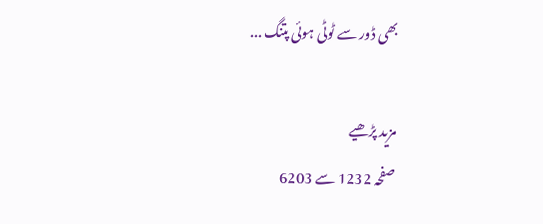بھی ڈور سے ٹوٹی ہوئی پتنگ ...

مزید پڑھیے
صفحہ 1232 سے 6203